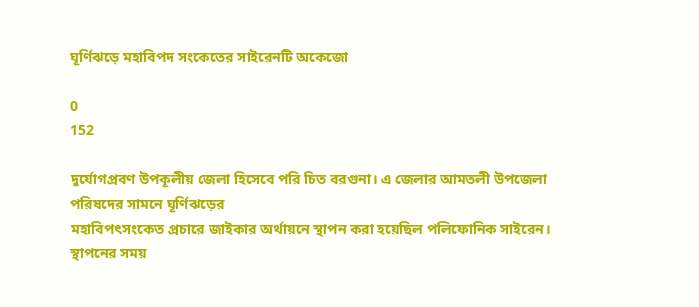ঘূর্ণিঝড়ে মহাবিপদ সংকেতের সাইরেনটি অকেজো

0
152

দুর্যোগপ্রবণ উপকূলীয় জেলা হিসেবে পরি চিত বরগুনা। এ জেলার আমতলী উপজেলা পরিষদের সামনে ঘূর্ণিঝড়ের
মহাবিপৎসংকেত প্রচারে জাইকার অর্থায়নে স্থাপন করা হয়েছিল পলিফোনিক সাইরেন। স্থাপনের সময়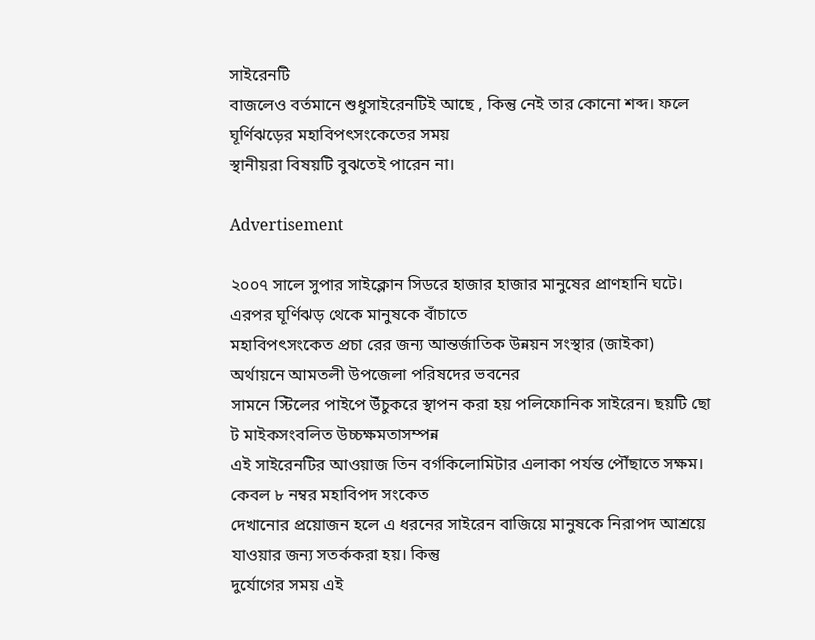সাইরেনটি
বাজলেও বর্তমানে শুধুসাইরেনটিই আছে , কিন্তু নেই তার কোনো শব্দ। ফলে ঘূর্ণিঝড়ের মহাবিপৎসংকেতের সময়
স্থানীয়রা বিষয়টি বুঝতেই পারেন না।

Advertisement

২০০৭ সালে সুপার সাইক্লোন সিডরে হাজার হাজার মানুষের প্রাণহানি ঘটে। এরপর ঘূর্ণিঝড় থেকে মানুষকে বাঁচাতে
মহাবিপৎসংকেত প্রচা রের জন্য আন্তর্জাতিক উন্নয়ন সংস্থার (জাইকা) অর্থায়নে আমতলী উপজেলা পরিষদের ভবনের
সামনে স্টিলের পাইপে উঁচুকরে স্থাপন করা হয় পলিফোনিক সাইরেন। ছয়টি ছো ট মাইকসংবলিত উচ্চক্ষমতাসম্পন্ন
এই সাইরেনটির আওয়াজ তিন বর্গকিলোমিটার এলাকা পর্যন্ত পৌঁছাতে সক্ষম। কেবল ৮ নম্বর মহাবিপদ সংকেত
দেখানোর প্রয়োজন হলে এ ধরনের সাইরেন বাজিয়ে মানুষকে নিরাপদ আশ্রয়ে যাওয়ার জন্য সতর্ককরা হয়। কিন্তু
দুর্যোগের সময় এই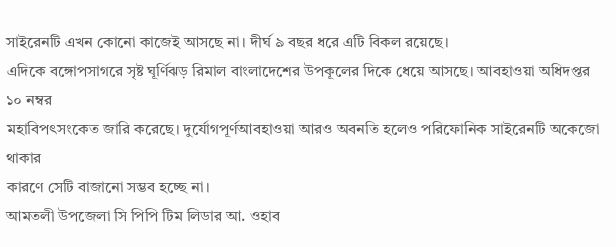সাইরেনটি এখন কোনো কাজেই আসছে না। দীর্ঘ ৯ বছর ধরে এটি বিকল রয়েছে।
এদিকে বঙ্গোপসাগরে সৃষ্ট ঘূর্ণিঝড় রিমাল বাংলাদেশের উপকূলের দিকে ধেয়ে আসছে। আবহাওয়া অধিদপ্তর ১০ নম্বর
মহাবিপৎসংকেত জারি করেছে। দুর্যোগপূর্ণআবহাওয়া আরও অবনতি হলেও পরিফোনিক সাইরেনটি অকেজো থাকার
কারণে সেটি বাজানো সম্ভব হচ্ছে না।
আমতলী উপজেলা সি পিপি টিম লিডার আ. ওহাব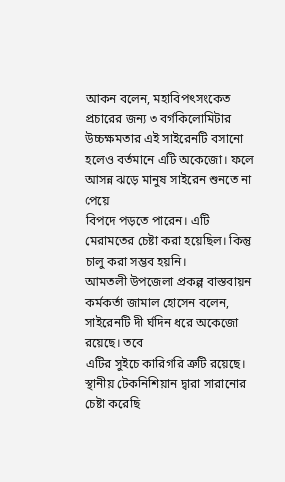আকন বলেন, মহাবিপৎসংকেত প্রচারের জন্য ৩ বর্গকিলোমিটার
উচ্চক্ষমতার এই সাইরেনটি বসানো হলেও বর্তমানে এটি অকেজো। ফলে আসন্ন ঝড়ে মানুষ সাইরেন শুনতে না পেয়ে
বিপদে পড়তে পারেন। এটি মেরামতের চেষ্টা করা হয়েছিল। কিন্তু চালু করা সম্ভব হয়নি।
আমতলী উপজেলা প্রকল্প বাস্তবায়ন কর্মকর্তা জামাল হোসেন বলেন, সাইরেনটি দী র্ঘদিন ধরে অকেজো রয়েছে। তবে
এটির সুইচে কারিগরি ত্রুটি রয়েছে। স্থানীয় টেকনিশিয়ান দ্বারা সারানোর চেষ্টা করেছি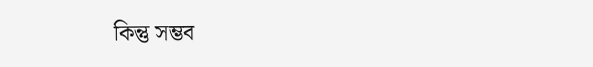কিন্তু সম্ভব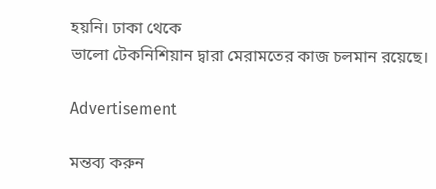হয়নি। ঢাকা থেকে
ভালো টেকনিশিয়ান দ্বারা মেরামতের কাজ চলমান রয়েছে।

Advertisement

মন্তব্য করুন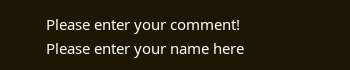Please enter your comment!
Please enter your name here